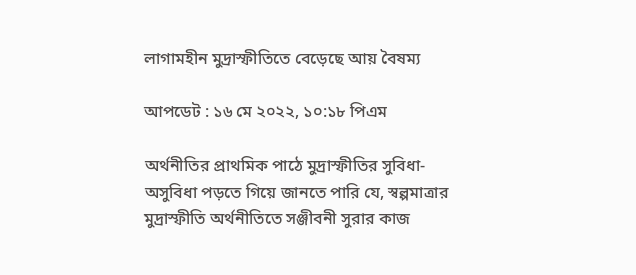লাগামহীন মুদ্রাস্ফীতিতে বেড়েছে আয় বৈষম্য

আপডেট : ১৬ মে ২০২২, ১০:১৮ পিএম

অর্থনীতির প্রাথমিক পাঠে মুদ্রাস্ফীতির সুবিধা-অসুবিধা পড়তে গিয়ে জানতে পারি যে, স্বল্পমাত্রার মুদ্রাস্ফীতি অর্থনীতিতে সঞ্জীবনী সুরার কাজ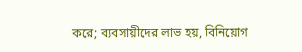করে; ব্যবসায়ীদের লাভ হয়, বিনিয়োগ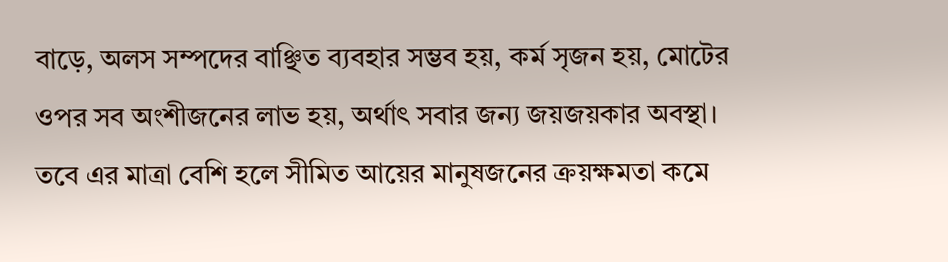বাড়ে, অলস সম্পদের বাঞ্ছিত ব্যবহার সম্ভব হয়, কর্ম সৃজন হয়, মোটের ওপর সব অংশীজনের লাভ হয়, অর্থাৎ সবার জন্য জয়জয়কার অবস্থা। তবে এর মাত্রা বেশি হলে সীমিত আয়ের মানুষজনের ক্রয়ক্ষমতা কমে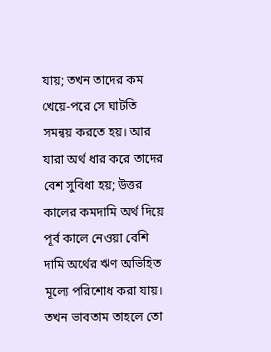যায়; তখন তাদের কম খেয়ে-পরে সে ঘাটতি সমন্বয় করতে হয়। আর যারা অর্থ ধার করে তাদের বেশ সুবিধা হয়; উত্তর কালের কমদামি অর্থ দিয়ে পূর্ব কালে নেওয়া বেশি দামি অর্থের ঋণ অভিহিত মূল্যে পরিশোধ করা যায়। তখন ভাবতাম তাহলে তো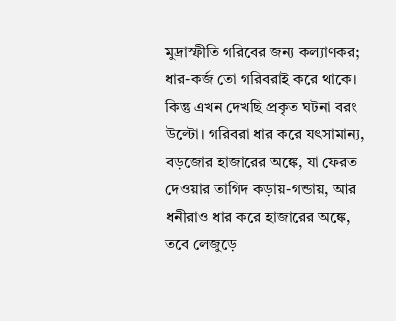মুদ্রাস্ফীতি গরিবের জন্য কল্যাণকর; ধার-কর্জ তো গরিবরাই করে থাকে। কিন্তু এখন দেখছি প্রকৃত ঘটনা বরং উল্টো। গরিবরা ধার করে যৎসামান্য, বড়জোর হাজারের অঙ্কে, যা ফেরত দেওয়ার তাগিদ কড়ায়-গন্ডায়, আর ধনীরাও ধার করে হাজারের অঙ্কে, তবে লেজুড়ে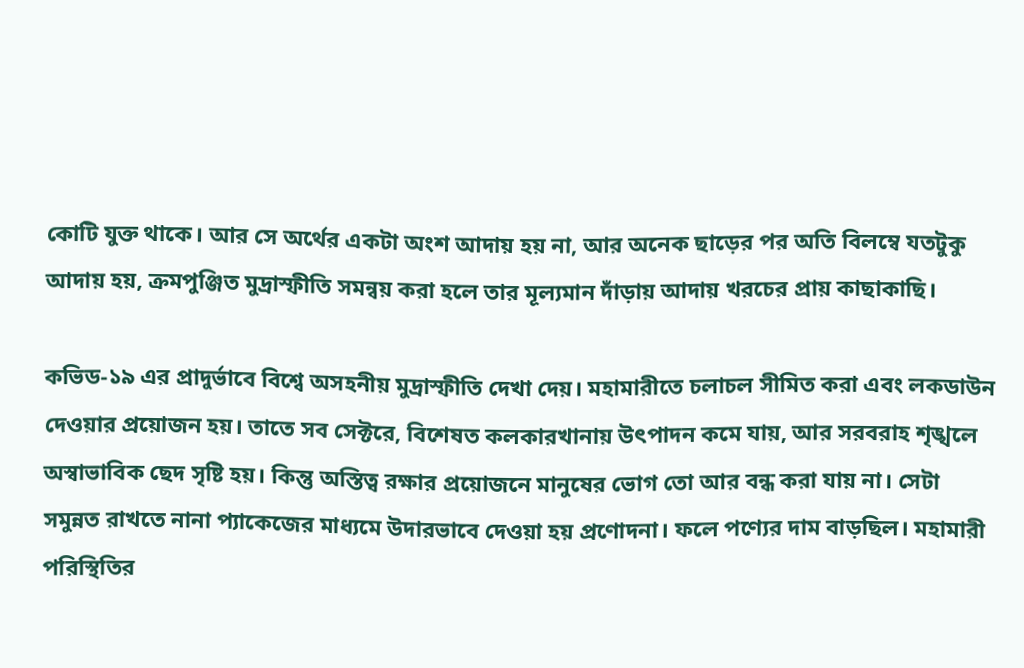কোটি যুক্ত থাকে। আর সে অর্থের একটা অংশ আদায় হয় না, আর অনেক ছাড়ের পর অতি বিলম্বে যতটুকু আদায় হয়, ক্রমপুঞ্জিত মুদ্রাস্ফীতি সমন্বয় করা হলে তার মূল্যমান দাঁড়ায় আদায় খরচের প্রায় কাছাকাছি।

কভিড-১৯ এর প্রাদুর্ভাবে বিশ্বে অসহনীয় মুদ্রাস্ফীতি দেখা দেয়। মহামারীতে চলাচল সীমিত করা এবং লকডাউন দেওয়ার প্রয়োজন হয়। তাতে সব সেক্টরে, বিশেষত কলকারখানায় উৎপাদন কমে যায়, আর সরবরাহ শৃঙ্খলে অস্বাভাবিক ছেদ সৃষ্টি হয়। কিন্তু অস্তিত্ব রক্ষার প্রয়োজনে মানুষের ভোগ তো আর বন্ধ করা যায় না। সেটা সমুন্নত রাখতে নানা প্যাকেজের মাধ্যমে উদারভাবে দেওয়া হয় প্রণোদনা। ফলে পণ্যের দাম বাড়ছিল। মহামারী পরিস্থিতির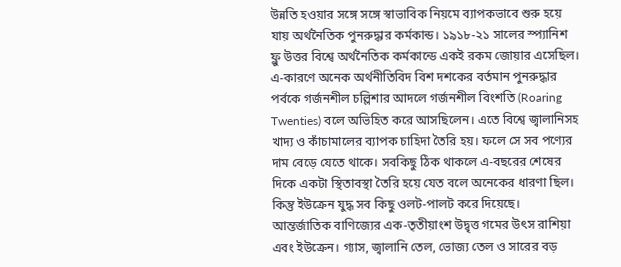উন্নতি হওয়ার সঙ্গে সঙ্গে স্বাভাবিক নিয়মে ব্যাপকভাবে শুরু হয়ে যায় অর্থনৈতিক পুনরুদ্ধার কর্মকান্ড। ১৯১৮-২১ সালের স্প্যানিশ ফ্লু উত্তর বিশ্বে অর্থনৈতিক কর্মকান্ডে একই রকম জোয়ার এসেছিল। এ-কারণে অনেক অর্থনীতিবিদ বিশ দশকের বর্তমান পুনরুদ্ধার পর্বকে গর্জনশীল চল্লিশার আদলে গর্জনশীল বিংশতি (Roaring Twenties) বলে অভিহিত করে আসছিলেন। এতে বিশ্বে জ্বালানিসহ খাদ্য ও কাঁচামালের ব্যাপক চাহিদা তৈরি হয়। ফলে সে সব পণ্যের দাম বেড়ে যেতে থাকে। সবকিছু ঠিক থাকলে এ-বছরের শেষের দিকে একটা স্থিতাবস্থা তৈরি হয়ে যেত বলে অনেকের ধারণা ছিল। কিন্তু ইউক্রেন যুদ্ধ সব কিছু ওলট-পালট করে দিয়েছে। আন্তর্জাতিক বাণিজ্যের এক-তৃতীয়াংশ উদ্বৃত্ত গমের উৎস রাশিয়া এবং ইউক্রেন। গ্যাস, জ্বালানি তেল, ভোজ্য তেল ও সারের বড়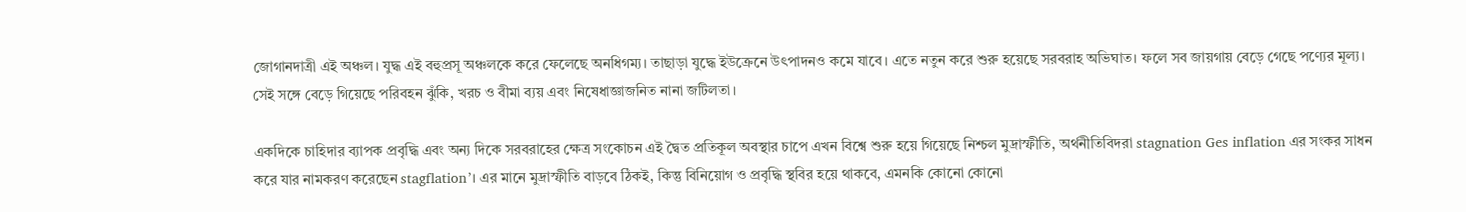জোগানদাত্রী এই অঞ্চল। যুদ্ধ এই বহুপ্রসূ অঞ্চলকে করে ফেলেছে অনধিগম্য। তাছাড়া যুদ্ধে ইউক্রেনে উৎপাদনও কমে যাবে। এতে নতুন করে শুরু হয়েছে সরবরাহ অভিঘাত। ফলে সব জায়গায় বেড়ে গেছে পণ্যের মূল্য। সেই সঙ্গে বেড়ে গিয়েছে পরিবহন ঝুঁকি, খরচ ও বীমা ব্যয় এবং নিষেধাজ্ঞাজনিত নানা জটিলতা।

একদিকে চাহিদার ব্যাপক প্রবৃদ্ধি এবং অন্য দিকে সরবরাহের ক্ষেত্র সংকোচন এই দ্বৈত প্রতিকূল অবস্থার চাপে এখন বিশ্বে শুরু হয়ে গিয়েছে নিশ্চল মুদ্রাস্ফীতি, অর্থনীতিবিদরা stagnation Ges inflation এর সংকর সাধন করে যার নামকরণ করেছেন stagflation’। এর মানে মুদ্রাস্ফীতি বাড়বে ঠিকই, কিন্তু বিনিয়োগ ও প্রবৃদ্ধি স্থবির হয়ে থাকবে, এমনকি কোনো কোনো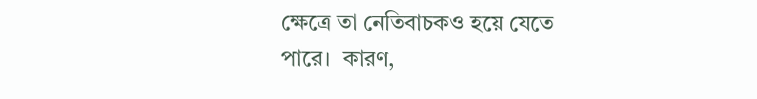ক্ষেত্রে তা নেতিবাচকও হয়ে যেতে পারে।  কারণ,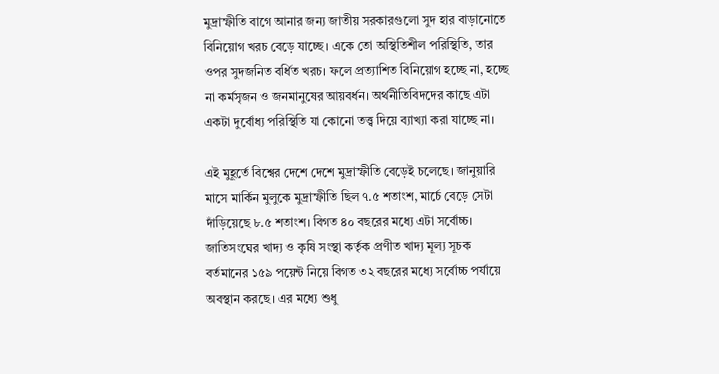মুদ্রাস্ফীতি বাগে আনার জন্য জাতীয় সরকারগুলো সুদ হার বাড়ানোতে বিনিয়োগ খরচ বেড়ে যাচ্ছে। একে তো অস্থিতিশীল পরিস্থিতি, তার ওপর সুদজনিত বর্ধিত খরচ। ফলে প্রত্যাশিত বিনিয়োগ হচ্ছে না, হচ্ছে না কর্মসৃজন ও জনমানুষের আয়বর্ধন। অর্থনীতিবিদদের কাছে এটা একটা দুর্বোধ্য পরিস্থিতি যা কোনো তত্ত্ব দিয়ে ব্যাখ্যা করা যাচ্ছে না।

এই মুহূর্তে বিশ্বের দেশে দেশে মুদ্রাস্ফীতি বেড়েই চলেছে। জানুয়ারি মাসে মার্কিন মুলুকে মুদ্রাস্ফীতি ছিল ৭.৫ শতাংশ, মার্চে বেড়ে সেটা দাঁড়িয়েছে ৮.৫ শতাংশ। বিগত ৪০ বছরের মধ্যে এটা সর্বোচ্চ। জাতিসংঘের খাদ্য ও কৃষি সংস্থা কর্তৃক প্রণীত খাদ্য মূল্য সূচক বর্তমানের ১৫৯ পয়েন্ট নিয়ে বিগত ৩২ বছরের মধ্যে সর্বোচ্চ পর্যায়ে অবস্থান করছে। এর মধ্যে শুধু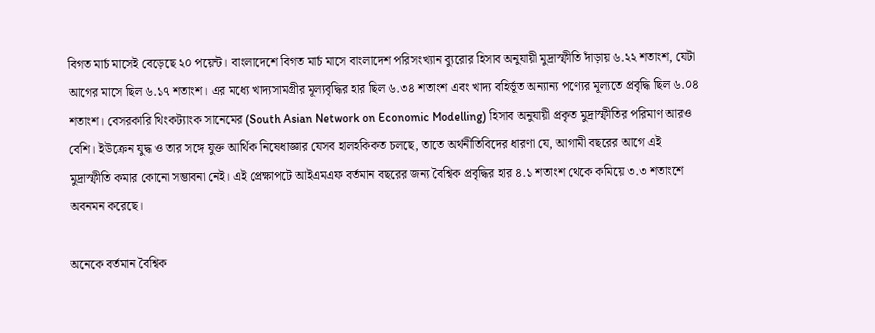বিগত মার্চ মাসেই বেড়েছে ২০ পয়েন্ট। বাংলাদেশে বিগত মার্চ মাসে বাংলাদেশ পরিসংখ্যান ব্যুরোর হিসাব অনুযায়ী মুদ্রাস্ফীতি দাঁড়ায় ৬.২২ শতাংশ, যেটা আগের মাসে ছিল ৬.১৭ শতাংশ। এর মধ্যে খাদ্যসামগ্রীর মূল্যবৃদ্ধির হার ছিল ৬.৩৪ শতাংশ এবং খাদ্য বহির্ভূত অন্যান্য পণ্যের মূল্যতে প্রবৃদ্ধি ছিল ৬.০৪ শতাংশ। বেসরকারি থিংকট্যাংক সানেমের (South Asian Network on Economic Modelling) হিসাব অনুযায়ী প্রকৃত মুদ্রাস্ফীতির পরিমাণ আরও বেশি। ইউক্রেন যুদ্ধ ও তার সঙ্গে যুক্ত আর্থিক নিষেধাজ্ঞার যেসব হালহকিকত চলছে, তাতে অর্থনীতিবিদের ধারণা যে, আগামী বছরের আগে এই মুদ্রাস্ফীতি কমার কোনো সম্ভাবনা নেই। এই প্রেক্ষাপটে আইএমএফ বর্তমান বছরের জন্য বৈশ্বিক প্রবৃদ্ধির হার ৪.১ শতাংশ থেকে কমিয়ে ৩.৩ শতাংশে অবনমন করেছে।

অনেকে বর্তমান বৈশ্বিক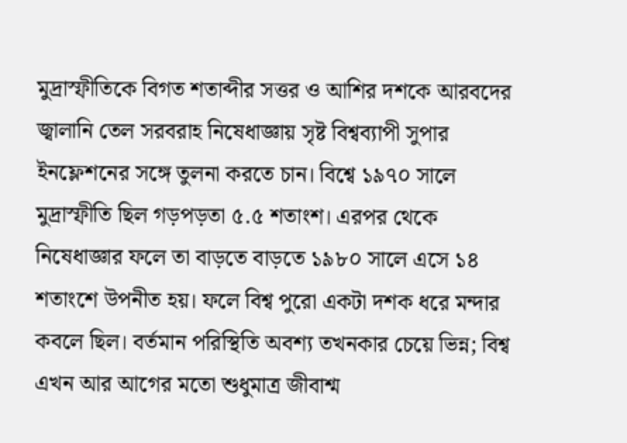মুদ্রাস্ফীতিকে বিগত শতাব্দীর সত্তর ও আশির দশকে আরবদের জ্বালানি তেল সরবরাহ নিষেধাজ্ঞায় সৃষ্ট বিশ্বব্যাপী সুপার ইনফ্লেশনের সঙ্গে তুলনা করতে চান। বিশ্বে ১৯৭০ সালে মুদ্রাস্ফীতি ছিল গড়পড়তা ৫.৫ শতাংশ। এরপর থেকে নিষেধাজ্ঞার ফলে তা বাড়তে বাড়তে ১৯৮০ সালে এসে ১৪ শতাংশে উপনীত হয়। ফলে বিশ্ব পুরো একটা দশক ধরে মন্দার কবলে ছিল। বর্তমান পরিস্থিতি অবশ্য তখনকার চেয়ে ভিন্ন; বিশ্ব এখন আর আগের মতো শুধুমাত্র জীবাশ্ম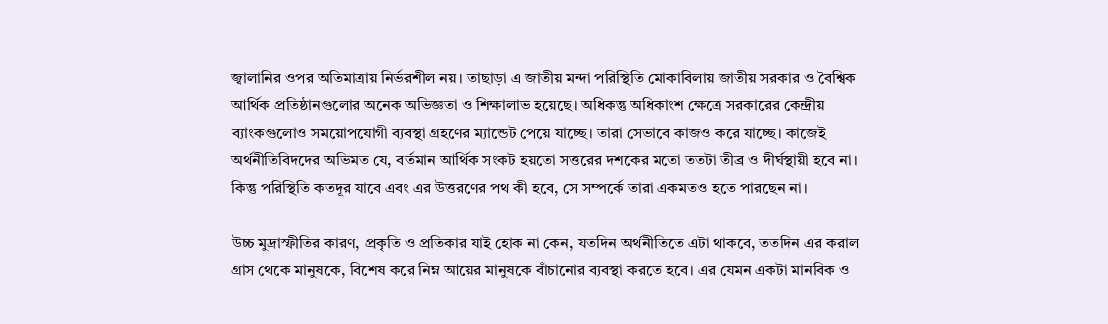জ্বালানির ওপর অতিমাত্রায় নির্ভরশীল নয়। তাছাড়া এ জাতীয় মন্দা পরিস্থিতি মোকাবিলায় জাতীয় সরকার ও বৈশ্বিক আর্থিক প্রতিষ্ঠানগুলোর অনেক অভিজ্ঞতা ও শিক্ষালাভ হয়েছে। অধিকন্তু অধিকাংশ ক্ষেত্রে সরকারের কেন্দ্রীয় ব্যাংকগুলোও সময়োপযোগী ব্যবস্থা গ্রহণের ম্যান্ডেট পেয়ে যাচ্ছে। তারা সেভাবে কাজও করে যাচ্ছে। কাজেই  অর্থনীতিবিদদের অভিমত যে, বর্তমান আর্থিক সংকট হয়তো সত্তরের দশকের মতো ততটা তীব্র ও দীর্ঘস্থায়ী হবে না। কিন্তু পরিস্থিতি কতদূর যাবে এবং এর উত্তরণের পথ কী হবে, সে সম্পর্কে তারা একমতও হতে পারছেন না।

উচ্চ মুদ্রাস্ফীতির কারণ, প্রকৃতি ও প্রতিকার যাই হোক না কেন, যতদিন অর্থনীতিতে এটা থাকবে, ততদিন এর করাল গ্রাস থেকে মানুষকে, বিশেষ করে নিম্ন আয়ের মানুষকে বাঁচানোর ব্যবস্থা করতে হবে। এর যেমন একটা মানবিক ও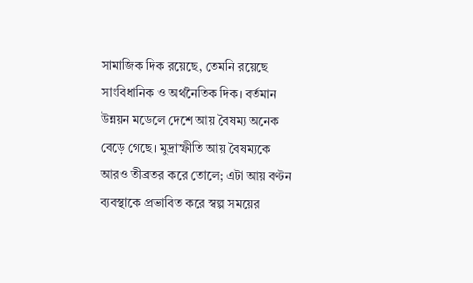সামাজিক দিক রয়েছে, তেমনি রয়েছে সাংবিধানিক ও অর্থনৈতিক দিক। বর্তমান উন্নয়ন মডেলে দেশে আয় বৈষম্য অনেক বেড়ে গেছে। মুদ্রাস্ফীতি আয় বৈষম্যকে আরও তীব্রতর করে তোলে; এটা আয় বণ্টন ব্যবস্থাকে প্রভাবিত করে স্বল্প সময়ের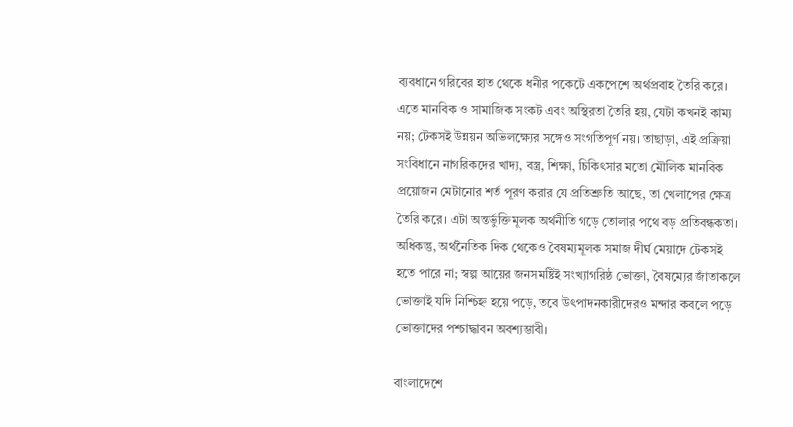ব্যবধানে গরিবের হাত থেকে ধনীর পকেটে একপেশে অর্থপ্রবাহ তৈরি করে। এতে মানবিক ও সামাজিক সংকট এবং অস্থিরতা তৈরি হয়, যেটা কখনই কাম্য নয়; টেকসই উন্নয়ন অভিলক্ষ্যের সঙ্গেও সংগতিপূর্ণ নয়। তাছাড়া, এই প্রক্রিয়া সংবিধানে নাগরিকদের খাদ্য, বস্ত্র, শিক্ষা, চিকিৎসার মতো মৌলিক মানবিক প্রয়োজন মেটানোর শর্ত পূরণ করার যে প্রতিশ্রুতি আছে, তা খেলাপের ক্ষেত্র তৈরি করে। এটা অন্তর্ভুক্তিমূলক অর্থনীতি গড়ে তোলার পথে বড় প্রতিবন্ধকতা। অধিকন্তু, অর্থনৈতিক দিক থেকেও বৈষম্যমূলক সমাজ দীর্ঘ মেয়াদে টেকসই হতে পারে না; স্বল্প আয়ের জনসমষ্টিই সংখ্যাগরিষ্ঠ ভোক্তা, বৈষম্যের জাঁতাকলে ভোক্তাই যদি নিশ্চিহ্ন হয়ে পড়ে, তবে উৎপাদনকারীদেরও মন্দার কবলে পড়ে ভোক্তাদের পশ্চাদ্ধাবন অবশ্যম্ভাবী।

বাংলাদেশে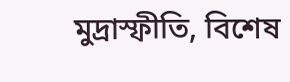মুদ্রাস্ফীতি, বিশেষ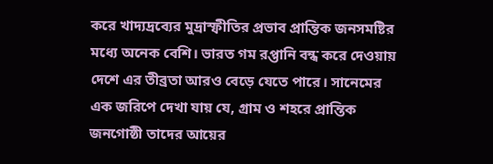করে খাদ্যদ্রব্যের মুদ্রাস্ফীতির প্রভাব প্রান্তিক জনসমষ্টির মধ্যে অনেক বেশি। ভারত গম রপ্তানি বন্ধ করে দেওয়ায় দেশে এর তীব্রতা আরও বেড়ে যেতে পারে। সানেমের এক জরিপে দেখা যায় যে, গ্রাম ও শহরে প্রান্তিক জনগোষ্ঠী তাদের আয়ের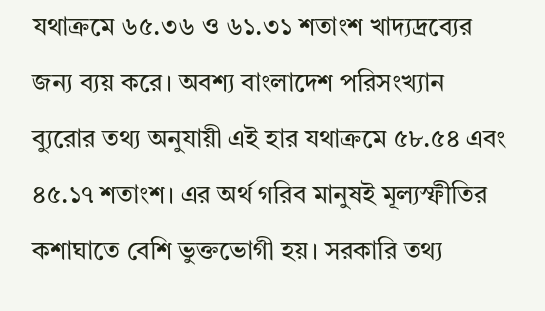যথাক্রমে ৬৫.৩৬ ও ৬১.৩১ শতাংশ খাদ্যদ্রব্যের জন্য ব্যয় করে। অবশ্য বাংলাদেশ পরিসংখ্যান ব্যুরোর তথ্য অনুযায়ী এই হার যথাক্রমে ৫৮.৫৪ এবং ৪৫.১৭ শতাংশ। এর অর্থ গরিব মানুষই মূল্যস্ফীতির কশাঘাতে বেশি ভুক্তভোগী হয়। সরকারি তথ্য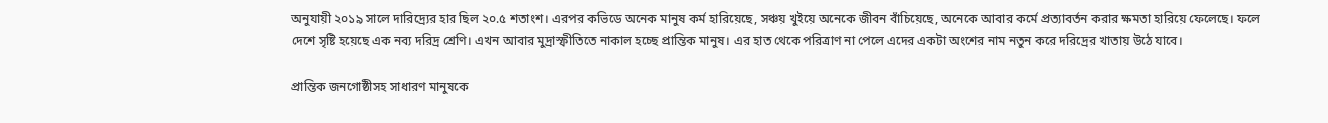অনুযায়ী ২০১৯ সালে দারিদ্র্যের হার ছিল ২০.৫ শতাংশ। এরপর কভিডে অনেক মানুষ কর্ম হারিয়েছে, সঞ্চয় খুইয়ে অনেকে জীবন বাঁচিয়েছে, অনেকে আবার কর্মে প্রত্যাবর্তন করার ক্ষমতা হারিয়ে ফেলেছে। ফলে দেশে সৃষ্টি হয়েছে এক নব্য দরিদ্র শ্রেণি। এখন আবার মুদ্রাস্ফীতিতে নাকাল হচ্ছে প্রান্তিক মানুষ। এর হাত থেকে পরিত্রাণ না পেলে এদের একটা অংশের নাম নতুন করে দরিদ্রের খাতায় উঠে যাবে।

প্রান্তিক জনগোষ্ঠীসহ সাধারণ মানুষকে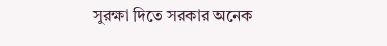সুরক্ষা দিতে সরকার অনেক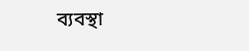ব্যবস্থা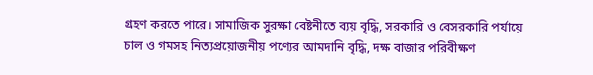গ্রহণ করতে পারে। সামাজিক সুরক্ষা বেষ্টনীতে ব্যয় বৃদ্ধি, সরকারি ও বেসরকারি পর্যায়ে চাল ও গমসহ নিত্যপ্রয়োজনীয় পণ্যের আমদানি বৃদ্ধি, দক্ষ বাজার পরিবীক্ষণ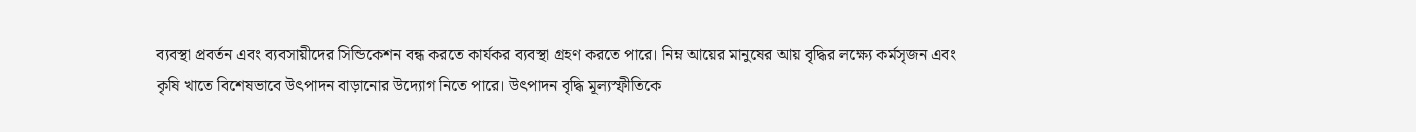ব্যবস্থা প্রবর্তন এবং ব্যবসায়ীদের সিন্ডিকেশন বন্ধ করতে কার্যকর ব্যবস্থা গ্রহণ করতে পারে। নিম্ন আয়ের মানুষের আয় বৃদ্ধির লক্ষ্যে কর্মসৃজন এবং কৃষি খাতে বিশেষভাবে উৎপাদন বাড়ানোর উদ্যোগ নিতে পারে। উৎপাদন বৃদ্ধি মূল্যস্ফীতিকে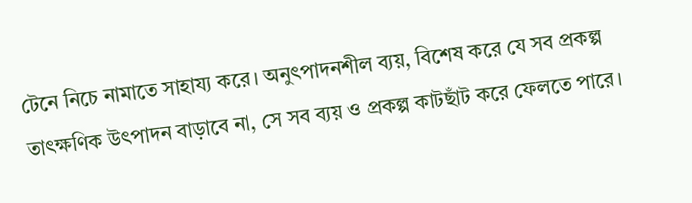টেনে নিচে নামাতে সাহায্য করে। অনুৎপাদনশীল ব্যয়, বিশেষ করে যে সব প্রকল্প তাৎক্ষণিক উৎপাদন বাড়াবে না, সে সব ব্যয় ও প্রকল্প কাটছাঁট করে ফেলতে পারে।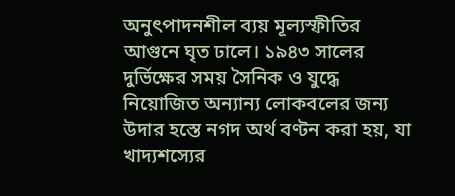অনুৎপাদনশীল ব্যয় মূল্যস্ফীতির আগুনে ঘৃত ঢালে। ১৯৪৩ সালের দুর্ভিক্ষের সময় সৈনিক ও যুদ্ধে নিয়োজিত অন্যান্য লোকবলের জন্য উদার হস্তে নগদ অর্থ বণ্টন করা হয়, যা খাদ্যশস্যের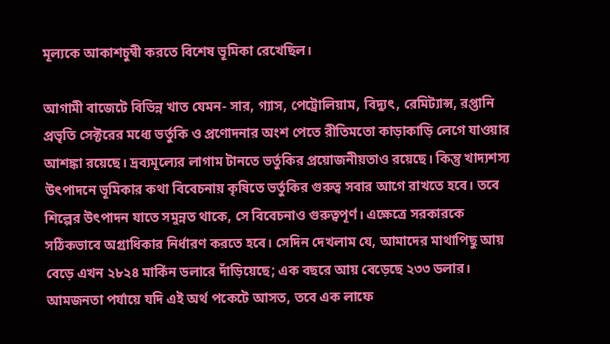মূল্যকে আকাশচুম্বী করতে বিশেষ ভূমিকা রেখেছিল।

আগামী বাজেটে বিভিন্ন খাত যেমন- সার, গ্যাস, পেট্রোলিয়াম, বিদ্যুৎ, রেমিট্যান্স, রপ্তানি প্রভৃতি সেক্টরের মধ্যে ভর্তুকি ও প্রণোদনার অংশ পেতে রীতিমতো কাড়াকাড়ি লেগে যাওয়ার আশঙ্কা রয়েছে। দ্রব্যমূল্যের লাগাম টানতে ভর্তুকির প্রয়োজনীয়তাও রয়েছে। কিন্তু খাদ্যশস্য উৎপাদনে ভূমিকার কথা বিবেচনায় কৃষিতে ভর্তুকির গুরুত্ব সবার আগে রাখতে হবে। তবে শিল্পের উৎপাদন যাতে সমুন্নত থাকে, সে বিবেচনাও গুরুত্বপূর্ণ। এক্ষেত্রে সরকারকে সঠিকভাবে অগ্রাধিকার নির্ধারণ করতে হবে। সেদিন দেখলাম যে, আমাদের মাথাপিছু আয় বেড়ে এখন ২৮২৪ মার্কিন ডলারে দাঁড়িয়েছে; এক বছরে আয় বেড়েছে ২৩৩ ডলার। আমজনতা পর্যায়ে যদি এই অর্থ পকেটে আসত, তবে এক লাফে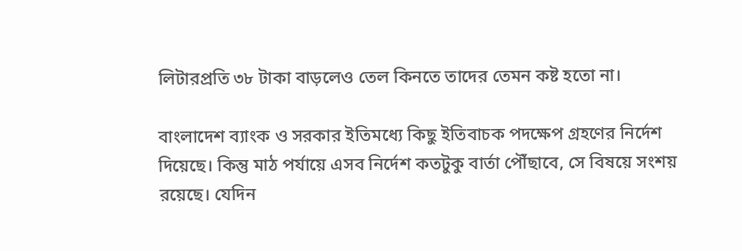লিটারপ্রতি ৩৮ টাকা বাড়লেও তেল কিনতে তাদের তেমন কষ্ট হতো না।

বাংলাদেশ ব্যাংক ও সরকার ইতিমধ্যে কিছু ইতিবাচক পদক্ষেপ গ্রহণের নির্দেশ দিয়েছে। কিন্তু মাঠ পর্যায়ে এসব নির্দেশ কতটুকু বার্তা পৌঁছাবে, সে বিষয়ে সংশয় রয়েছে। যেদিন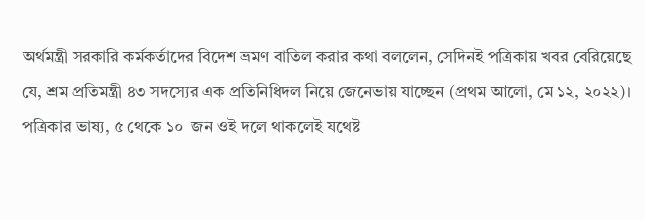অর্থমন্ত্রী সরকারি কর্মকর্তাদের বিদেশ ভ্রমণ বাতিল করার কথা বললেন, সেদিনই পত্রিকায় খবর বেরিয়েছে যে, শ্রম প্রতিমন্ত্রী ৪৩ সদস্যের এক প্রতিনিধিদল নিয়ে জেনেভায় যাচ্ছেন (প্রথম আলো, মে ১২, ২০২২)। পত্রিকার ভাষ্য, ৫ থেকে ১০  জন ওই দলে থাকলেই যথেষ্ট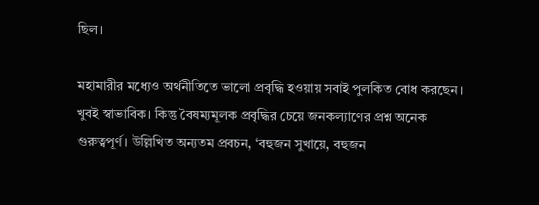ছিল।

মহামারীর মধ্যেও অর্থনীতিতে ভালো প্রবৃদ্ধি হওয়ায় সবাই পুলকিত বোধ করছেন। খুবই স্বাভাবিক। কিন্তু বৈষম্যমূলক প্রবৃদ্ধির চেয়ে জনকল্যাণের প্রশ্ন অনেক গুরুত্বপূর্ণ। উল্লিখিত অন্যতম প্রবচন, ‘বহুজন সুখায়ে, বহুজন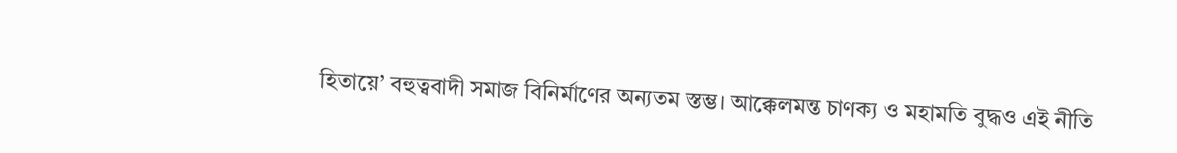হিতায়ে’ বহুত্ববাদী সমাজ বিনির্মাণের অন্যতম স্তম্ভ। আক্কেলমন্ত চাণক্য ও মহামতি বুদ্ধও এই নীতি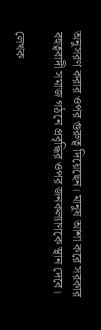অনুসরণ করার ওপর গুরুত্ব দিয়েছেন। মানুষ আশা করে সরকার বহুত্ববাদী সমাজ গঠনে প্রবৃদ্ধির ওপর জনকল্যাণকে স্থান দেবে।

লেখক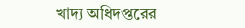খাদ্য অধিদপ্তরের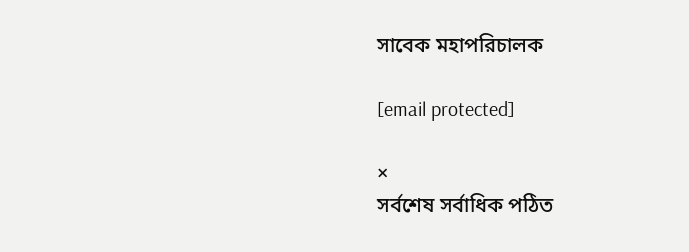সাবেক মহাপরিচালক

[email protected]

×
সর্বশেষ সর্বাধিক পঠিত